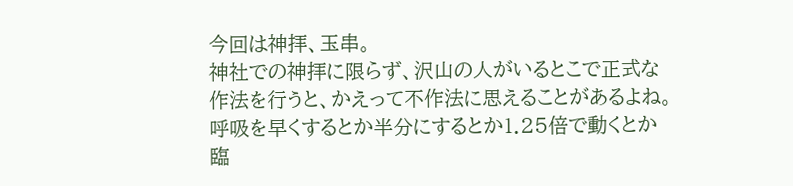今回は神拝、玉串。
神社での神拝に限らず、沢山の人がいるとこで正式な作法を行うと、かえって不作法に思えることがあるよね。
呼吸を早くするとか半分にするとか1.25倍で動くとか臨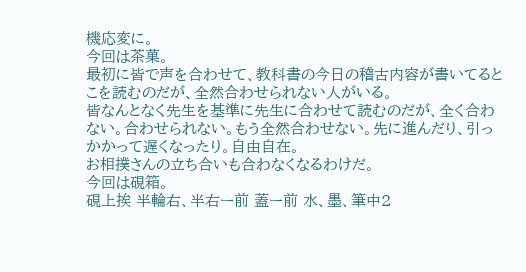機応変に。
今回は茶菓。
最初に皆で声を合わせて、教科書の今日の稽古内容が書いてるとこを読むのだが、全然合わせられない人がいる。
皆なんとなく先生を基準に先生に合わせて読むのだが、全く合わない。合わせられない。もう全然合わせない。先に進んだり、引っかかって遅くなったり。自由自在。
お相撲さんの立ち合いも合わなくなるわけだ。
今回は硯箱。
硯上挨 半輪右、半右ー前 蓋ー前 水、墨、筆中2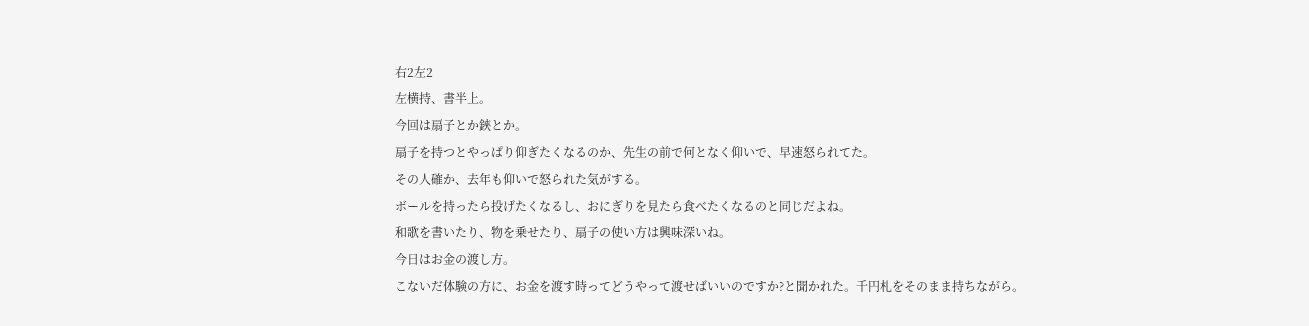右2左2
左横持、書半上。
今回は扇子とか鋏とか。
扇子を持つとやっぱり仰ぎたくなるのか、先生の前で何となく仰いで、早速怒られてた。
その人確か、去年も仰いで怒られた気がする。
ボールを持ったら投げたくなるし、おにぎりを見たら食べたくなるのと同じだよね。
和歌を書いたり、物を乗せたり、扇子の使い方は興味深いね。
今日はお金の渡し方。
こないだ体験の方に、お金を渡す時ってどうやって渡せばいいのですか?と聞かれた。千円札をそのまま持ちながら。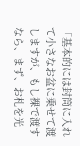「基本的には封筒に入れて小さなお盆に乗せて渡しますが、もし裸で渡すなら、まず、お札を光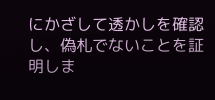にかざして透かしを確認し、偽札でないことを証明しま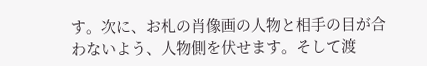す。次に、お札の肖像画の人物と相手の目が合わないよう、人物側を伏せます。そして渡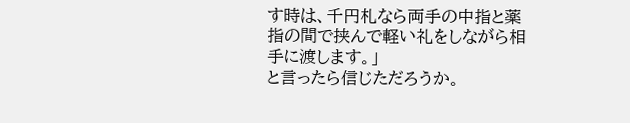す時は、千円札なら両手の中指と薬指の間で挟んで軽い礼をしながら相手に渡します。」
と言ったら信じただろうか。